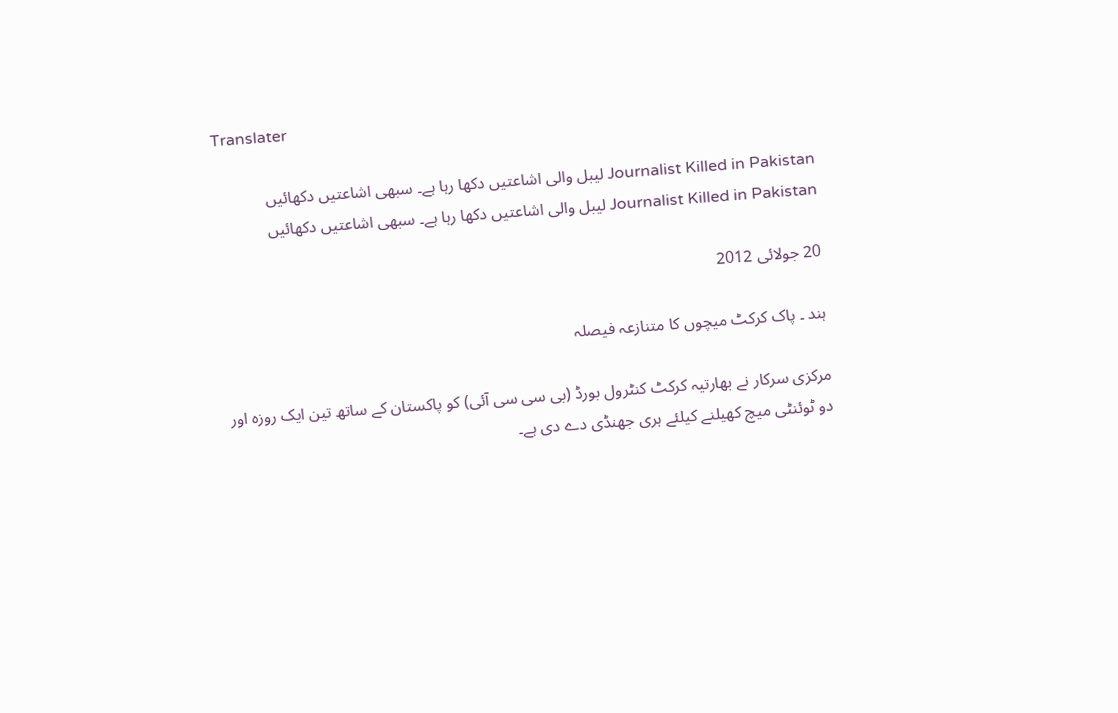Translater

Journalist Killed in Pakistan لیبل والی اشاعتیں دکھا رہا ہے۔ سبھی اشاعتیں دکھائیں
Journalist Killed in Pakistan لیبل والی اشاعتیں دکھا رہا ہے۔ سبھی اشاعتیں دکھائیں

20 جولائی 2012

ہند ۔ پاک کرکٹ میچوں کا متنازعہ فیصلہ

مرکزی سرکار نے بھارتیہ کرکٹ کنٹرول بورڈ (بی سی سی آئی) کو پاکستان کے ساتھ تین ایک روزہ اور دو ٹوئنٹی میچ کھیلنے کیلئے ہری جھنڈی دے دی ہے۔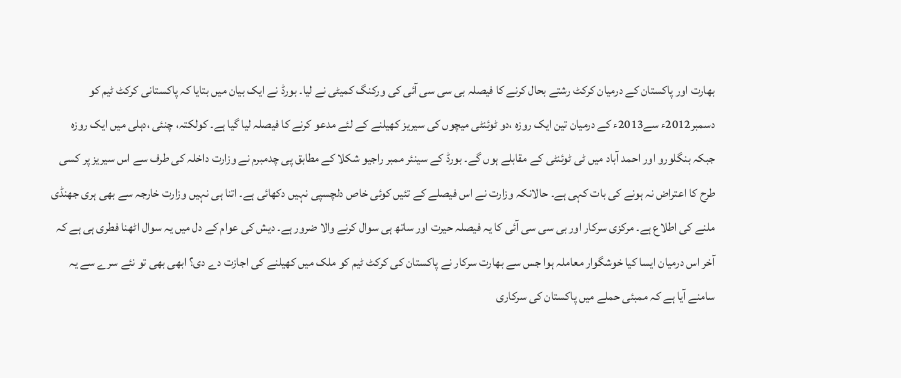بھارت اور پاکستان کے درمیان کرکٹ رشتے بحال کرنے کا فیصلہ بی سی سی آئی کی ورکنگ کمیٹی نے لیا۔ بورڈ نے ایک بیان میں بتایا کہ پاکستانی کرکٹ ٹیم کو دسمبر2012ء سے2013ء کے درمیان تین ایک روزہ ،دو ٹوئنٹی میچوں کی سیریز کھیلنے کے لئے مدعو کرنے کا فیصلہ لیا گیا ہے۔ کولکتہ، چنئی ،دہلی میں ایک روزہ جبکہ بنگلورو اور احمد آباد میں ٹی ٹوئنٹی کے مقابلے ہوں گے۔ بورڈ کے سینئر ممبر راجیو شکلا کے مطابق پی چدمبرم نے وزارت داخلہ کی طرف سے اس سیریز پر کسی طرح کا اعتراض نہ ہونے کی بات کہی ہے۔ حالانکہ وزارت نے اس فیصلے کے تئیں کوئی خاص دلچسپی نہیں دکھائی ہے۔ اتنا ہی نہیں وزارت خارجہ سے بھی ہری جھنڈی ملنے کی اطلاع ہے۔ مرکزی سرکار اور بی سی سی آئی کا یہ فیصلہ حیرت اور ساتھ ہی سوال کرنے والا ضرور ہے۔ دیش کی عوام کے دل میں یہ سوال اٹھنا فطری ہی ہے کہ آخر اس درمیان ایسا کیا خوشگوار معاملہ ہوا جس سے بھارت سرکار نے پاکستان کی کرکٹ ٹیم کو ملک میں کھیلنے کی اجازت دے دی؟ ابھی بھی تو نئے سرے سے یہ سامنے آیا ہے کہ ممبئی حملے میں پاکستان کی سرکاری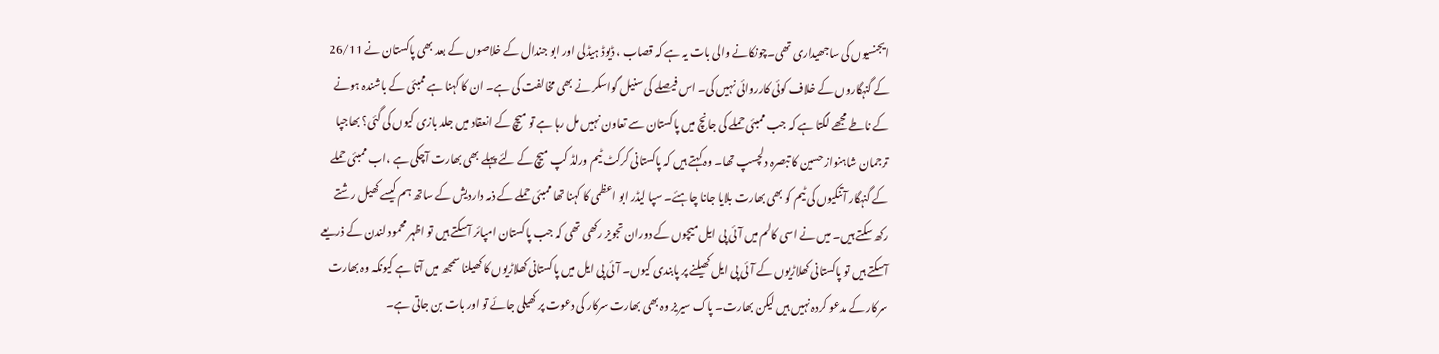ایجنسیوں کی ساجھیداری تھی۔چونکانے والی بات یہ ہے کہ قصاب ، ڈیوڈ ہیڈلی اور ابو جندال کے خلاصوں کے بعد بھی پاکستان نے 26/11 کے گنہگاروں کے خلاف کوئی کارروائی نہیں کی۔ اس فیصلے کی سنیل گواسکر نے بھی مخالفت کی ہے۔ ان کا کہنا ہے ممبئی کے باشندہ ہونے کے ناطے مجھے لگتا ہے کہ جب ممبئی حملے کی جانچ میں پاکستان سے تعاون نہیں مل رہا ہے تو میچ کے انعقاد میں جلد بازی کیوں کی گئی؟ بھاجپا ترجمان شاہنواز حسین کا تبصرہ دلچسپ تھا۔ وہ کہتے ہیں کہ پاکستانی کرکٹ ٹیم ورلڈ کپ میچ کے لئے پہلے بھی بھارت آچکی ہے ،اب ممبئی حملے کے گنہگار آتنکیوں کی ٹیم کو بھی بھارت بلایا جانا چاہئے۔ سپا لیڈر ابو اعظمی کا کہنا تھا ممبئی حملے کے ذمہ داردیش کے ساتھ ہم کیسے کھیل رشتے رکھ سکتے ہیں۔ میں نے اسی کالم میں آئی پی ایل میچوں کے دوران تجویز رکھی تھی کہ جب پاکستان امپائر آسکتے ہیں تو اظہر محمود لندن کے ذریعے آسکتے ہیں تو پاکستانی کھلاڑیوں کے آئی پی ایل کھیلنے پر پابندی کیوں۔ آئی پی ایل میں پاکستانی کھلاڑیوں کا کھیلنا سمجھ میں آتا ہے کیونکہ وہ بھارت سرکار کے مدعو کردہ نہیں ہیں لیکن بھارت۔ پاک سیریز وہ بھی بھارت سرکار کی دعوت پر کھیلی جائے تو اور بات بن جاتی ہے۔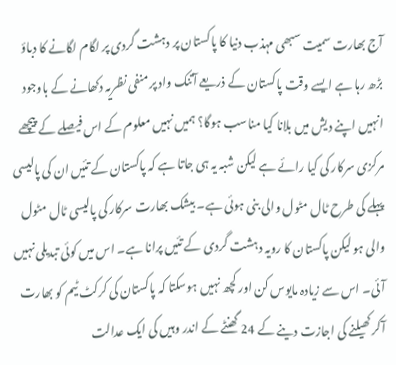آج بھارت سمیت سبھی مہذب دنیا کا پاکستان پر دہشت گردی پر لگام لگانے کا دباؤ بڑھ رہا ہے ایسے وقت پاکستان کے ذریعے آتنک واد پر منفی نظریہ دکھانے کے باوجود انہیں اپنے دیش میں بلانا کیا مناسب ہوگا؟ ہمیں نہیں معلوم کے اس فیصلے کے پیچھے مرکزی سرکار کی کیا رائے ہے لیکن شبہ یہ ہی جاتا ہے کہ پاکستان کے تئیں ان کی پالیسی پہلے کی طرح ٹال مٹول والی بنی ہوئی ہے۔ بیشک بھارت سرکار کی پالیسی ٹال مٹول والی ہو لیکن پاکستان کا رویہ دہشت گردی کے تئیں پرانا ہے۔ اس میں کوئی تبدیلی نہیں آئی۔ اس سے زیادہ مایوس کن اور کچھ نہیں ہوسکتا کہ پاکستان کی کرکٹ ٹیم کو بھارت آکر کھیلنے کی اجازت دینے کے 24 گھنٹے کے اندر وہیں کی ایک عدالت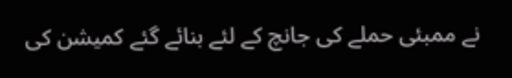نے ممبئی حملے کی جانچ کے لئے بنائے گئے کمیشن کی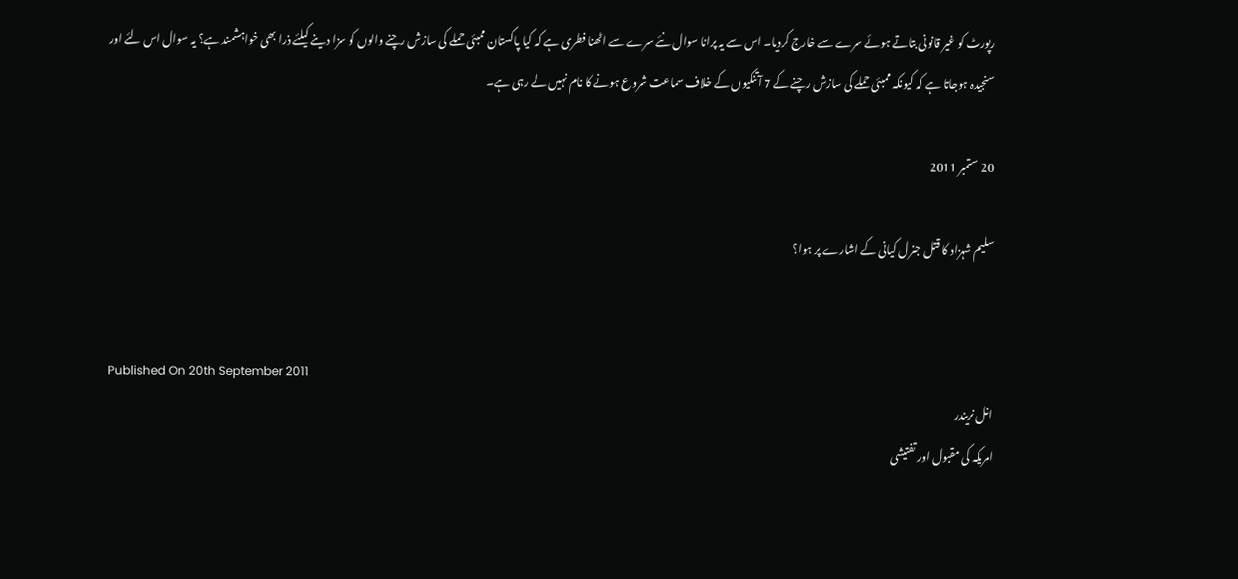رپورٹ کو غیر قانونی بتاتے ہوئے سرے سے خارج کردیا۔ اس سے یہ پرانا سوال نئے سرے سے اٹھنا فطری ہے کہ کیا پاکستان ممبئی حملے کی سازش رچنے والوں کو سزا دینے کیلئے ذرا بھی خواہشمند ہے؟ یہ سوال اس لئے اور سنجیدہ ہوجاتا ہے کہ کیونکہ ممبئی حملے کی سازش رچنے کے 7 آتنکیوں کے خلاف سماعت شروع ہونے کا نام نہیں لے رہی ہے۔

20 ستمبر 2011

سلیم شہزاد کا قتل جنرل کیانی کے اشارے پر ہوا؟


Published On 20th September 2011
انل نریندر
امریکہ کی مقبول اور تفتیشی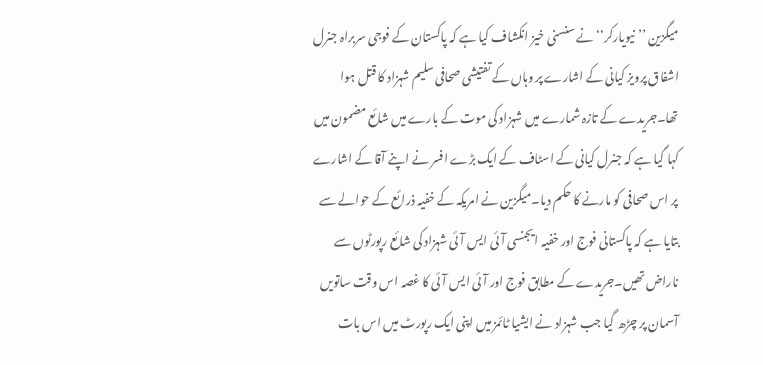میگزین ’’نیویارکر‘‘نے سنسنی خیز انکشاف کیا ہے کہ پاکستان کے فوجی سربراہ جنرل اشفاق پرویز کیانی کے اشارے پر وہاں کے تفتیشی صحافی سلیم شہزاد کا قتل ہوا تھا۔جریدے کے تازہ شمارے میں شہزاد کی موت کے بارے میں شائع مضمون میں کہا گیا ہے کہ جنرل کیانی کے اسٹاف کے ایک بڑے افسر نے اپنے آقا کے اشارے پر اس صحافی کو مارنے کا حکم دیا۔میگزین نے امریکہ کے خفیہ ذرائع کے حوالے سے بتایا ہے کہ پاکستانی فوج اور خفیہ ایجنسی آئی ایس آئی شہزاد کی شائع رپورٹوں سے ناراض تھیں۔جریدے کے مطابق فوج اور آئی ایس آئی کا غصہ اس وقت ساتویں آسمان پر چڑھ گیا جب شہزاد نے ایشیا ٹائمز میں اپنی ایک رپورٹ میں اس بات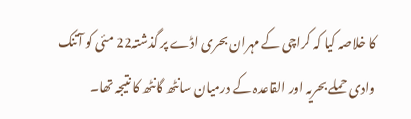کا خلاصہ کیا کہ کراچی کے مہران بحری اڈے پر گذشتہ22 مئی کو آتنک وادی حملے بحریہ اور القاعدہ کے درمیان سانٹھ گانٹھ کا نتیجہ تھا۔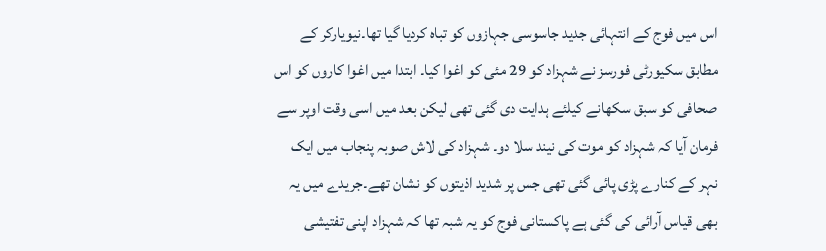اس میں فوج کے انتہائی جدید جاسوسی جہازوں کو تباہ کردیا گیا تھا۔نیویارکر کے مطابق سکیورٹی فورسز نے شہزاد کو 29 مئی کو اغوا کیا۔ ابتدا میں اغوا کاروں کو اس صحافی کو سبق سکھانے کیلئے ہدایت دی گئی تھی لیکن بعد میں اسی وقت اوپر سے فرمان آیا کہ شہزاد کو موت کی نیند سلا دو۔ شہزاد کی لاش صوبہ پنجاب میں ایک نہر کے کنارے پڑی پائی گئی تھی جس پر شدید اذیتوں کو نشان تھے۔جریدے میں یہ بھی قیاس آرائی کی گئی ہے پاکستانی فوج کو یہ شبہ تھا کہ شہزاد اپنی تفتیشی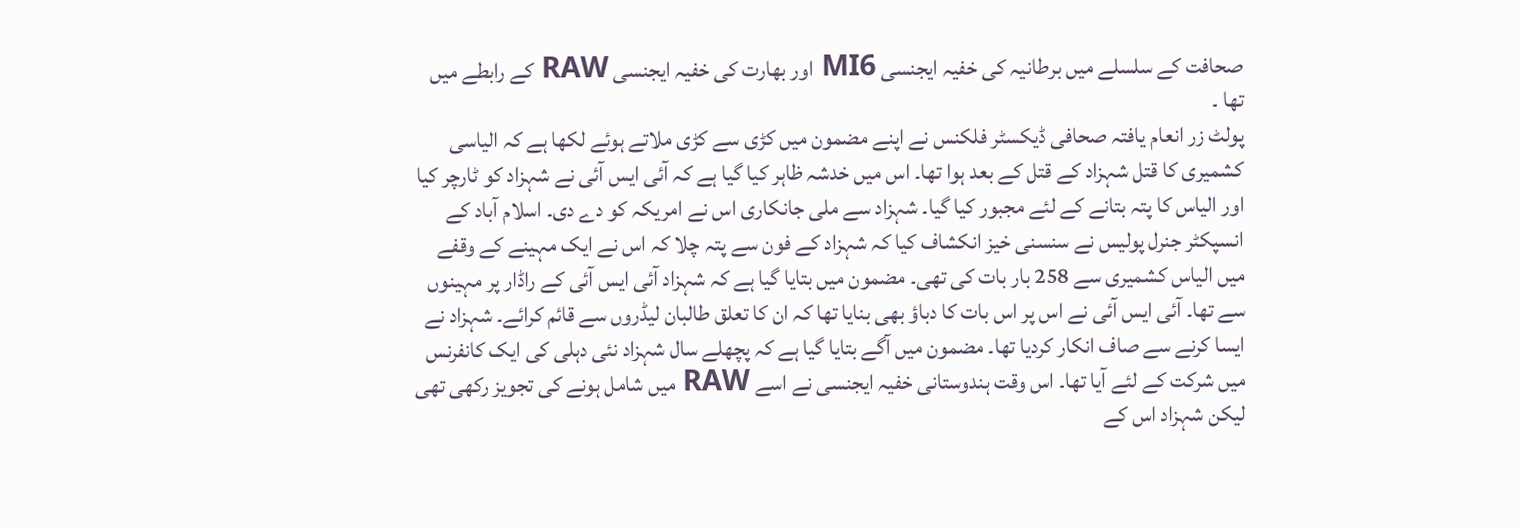صحافت کے سلسلے میں برطانیہ کی خفیہ ایجنسی MI6 اور بھارت کی خفیہ ایجنسی RAW کے رابطے میں تھا ۔
پولٹ زر انعام یافتہ صحافی ڈیکسٹر فلکنس نے اپنے مضمون میں کڑی سے کڑی ملاتے ہوئے لکھا ہے کہ الیاسی کشمیری کا قتل شہزاد کے قتل کے بعد ہوا تھا۔ اس میں خدشہ ظاہر کیا گیا ہے کہ آئی ایس آئی نے شہزاد کو ٹارچر کیا اور الیاس کا پتہ بتانے کے لئے مجبور کیا گیا۔ شہزاد سے ملی جانکاری اس نے امریکہ کو دے دی۔ اسلام آباد کے انسپکٹر جنرل پولیس نے سنسنی خیز انکشاف کیا کہ شہزاد کے فون سے پتہ چلا کہ اس نے ایک مہینے کے وقفے میں الیاس کشمیری سے 258 بار بات کی تھی۔ مضمون میں بتایا گیا ہے کہ شہزاد آئی ایس آئی کے راڈار پر مہینوں سے تھا۔ آئی ایس آئی نے اس پر اس بات کا دباؤ بھی بنایا تھا کہ ان کا تعلق طالبان لیڈروں سے قائم کرائے۔ شہزاد نے ایسا کرنے سے صاف انکار کردیا تھا۔ مضمون میں آگے بتایا گیا ہے کہ پچھلے سال شہزاد نئی دہلی کی ایک کانفرنس میں شرکت کے لئے آیا تھا۔ اس وقت ہندوستانی خفیہ ایجنسی نے اسے RAW میں شامل ہونے کی تجویز رکھی تھی لیکن شہزاد اس کے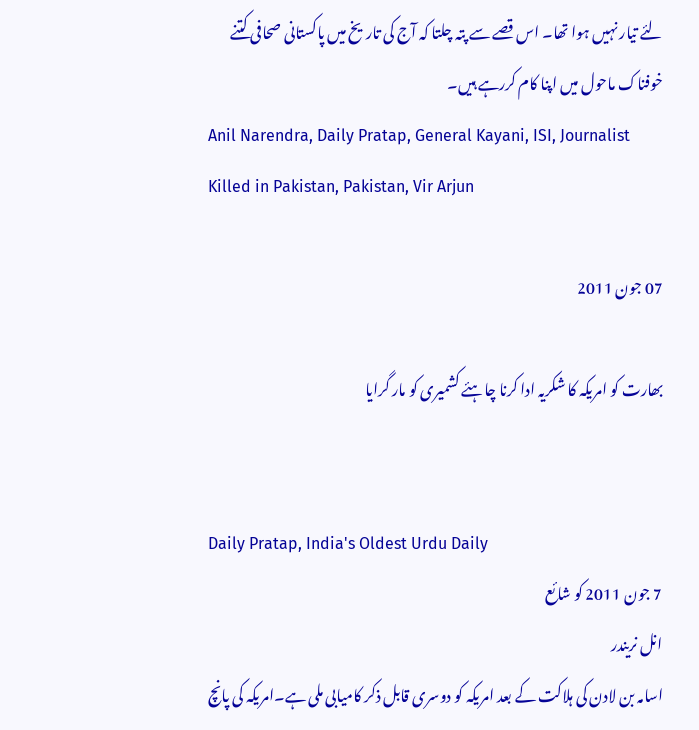لئے تیار نہیں ہوا تھا۔ اس قصے سے پتہ چلتا کہ آج کی تاریخ میں پاکستانی صحافی کتنے خوفناک ماحول میں اپنا کام کررہے ہیں۔
Anil Narendra, Daily Pratap, General Kayani, ISI, Journalist Killed in Pakistan, Pakistan, Vir Arjun

07 جون 2011

بھارت کو امریکہ کا شکریہ ادا کرنا چاہئے کشمیری کو مار گرایا


Daily Pratap, India's Oldest Urdu Daily
7 جون 2011 کو شائع
انل نریندر
اسامہ بن لادن کی ہلاکت کے بعد امریکہ کو دوسری قابل ذکر کامیابی ملی ہے۔امریکہ کی پانچ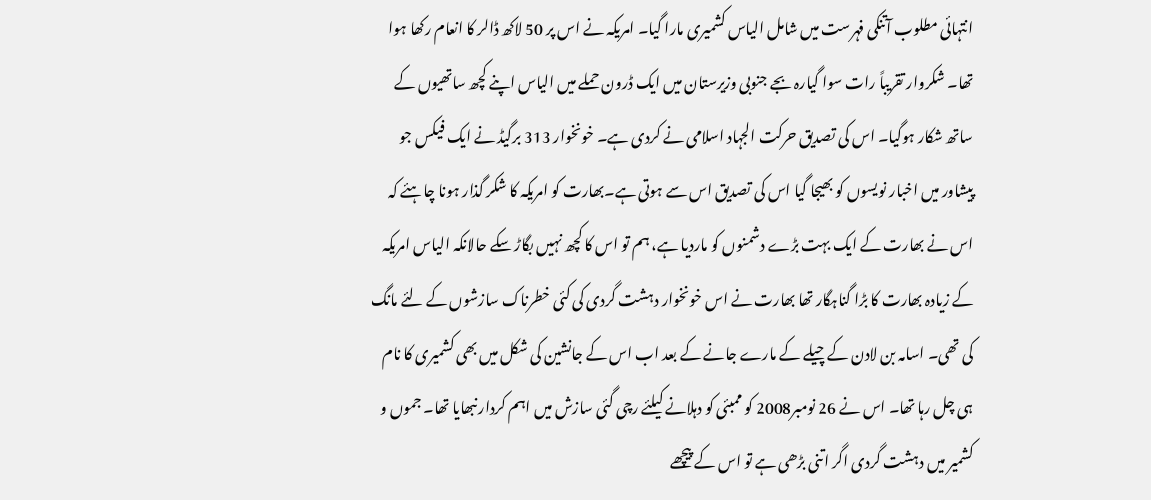انتہائی مطلوب آتنکی فہرست میں شامل الیاس کشمیری مارا گیا۔ امریکہ نے اس پر 50 لاکھ ڈالر کا انعام رکھا ہوا تھا۔ شکروار تقریباً رات سوا گیارہ بجے جنوبی وزیرستان میں ایک ڈرون حملے میں الیاس اپنے کچھ ساتھیوں کے ساتھ شکار ہوگیا۔ اس کی تصدیق حرکت الجہاد اسلامی نے کردی ہے۔ خونخوار 313 برگیڈ نے ایک فیکس جو پیشاور میں اخبار نویسوں کو بھیجا گیا اس کی تصدیق اس سے ہوتی ہے۔بھارت کو امریکہ کا شکر گذار ہونا چاہئے کہ اس نے بھارت کے ایک بہت بڑے دشمنوں کو ماردیا ہے، ہم تو اس کا کچھ نہیں بگاڑ سکے حالانکہ الیاس امریکہ کے زیادہ بھارت کا بڑا گناہگار تھا بھارت نے اس خونخوار دہشت گردی کی کئی خطرناک سازشوں کے لئے مانگ کی تھی۔ اسامہ بن لادن کے چیلے کے مارے جانے کے بعد اب اس کے جانشین کی شکل میں بھی کشمیری کا نام ہی چل رہا تھا۔ اس نے 26 نومبر2008 کو ممبئی کو دہلانے کیلئے رچی گئی سازش میں اہم کردار نبھایا تھا۔ جموں و کشمیر میں دہشت گردی اگر اتنی بڑھی ہے تو اس کے پیچھے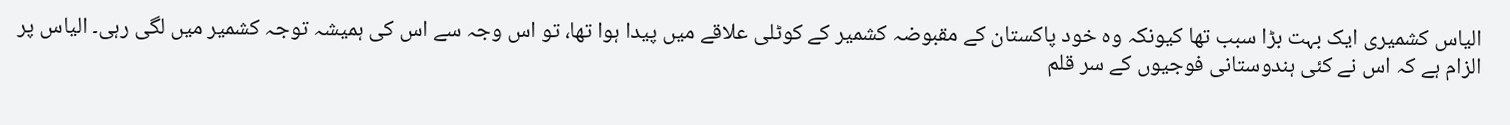الیاس کشمیری ایک بہت بڑا سبب تھا کیونکہ وہ خود پاکستان کے مقبوضہ کشمیر کے کوٹلی علاقے میں پیدا ہوا تھا، تو اس وجہ سے اس کی ہمیشہ توجہ کشمیر میں لگی رہی۔ الیاس پر الزام ہے کہ اس نے کئی ہندوستانی فوجیوں کے سر قلم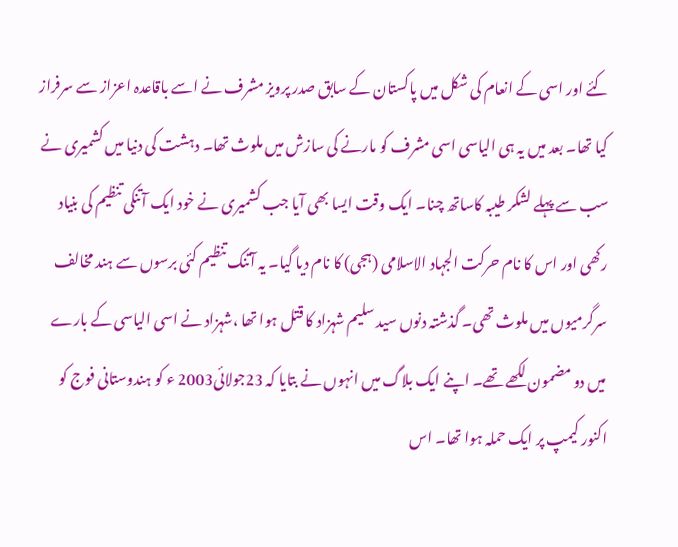کئے اور اسی کے انعام کی شکل میں پاکستان کے سابق صدر پرویز مشرف نے اسے باقاعدہ اعزاز سے سرفراز کیا تھا۔ بعد میں یہ ہی الیاسی اسی مشرف کو مارنے کی سازش میں ملوث تھا۔ دہشت کی دنیا میں کشمیری نے سب سے پہلے لشکر طیبہ کاساتھ چنا۔ ایک وقت ایسا بھی آیا جب کشمیری نے خود ایک آتنکی تنظیم کی بنیاد رکھی اور اس کا نام حرکت الجہاد الاسلامی (ہجی) کا نام دیا گیا۔ یہ آتنک تنظیم کئی برسوں سے ہند مخالف سرگرمیوں میں ملوث تھی۔ گذشتہ دنوں سید سلیم شہزاد کا قتل ہوا تھا ،شہزاد نے اسی الیاسی کے بارے میں دو مضمون لکھے تھے۔ اپنے ایک بلاگ میں انہوں نے بتایا کہ 23جولائی2003 ء کو ہندوستانی فوج کو اکنور کیمپ پر ایک حملہ ہوا تھا۔ اس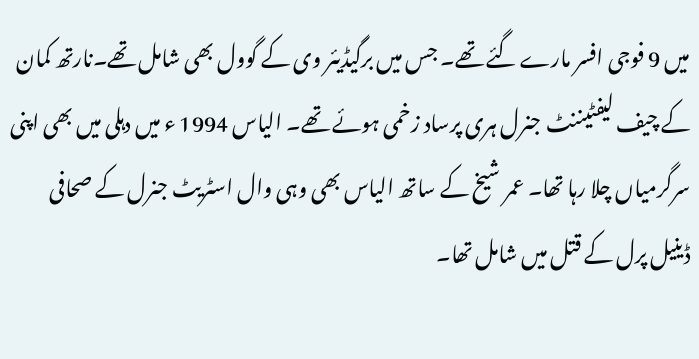میں 9 فوجی افسر مارے گئے تھے۔ جس میں برگیڈیئر وی کے گوول بھی شامل تھے۔نارتھ کمان کے چیف لیفٹیننٹ جنرل ہری پرساد زخمی ہوئے تھے۔ الیاس 1994 ء میں دہلی میں بھی اپنی سرگرمیاں چلا رہا تھا۔ عمر شیخ کے ساتھ الیاس بھی وہی وال اسٹریٹ جنرل کے صحافی ڈینیل پرل کے قتل میں شامل تھا۔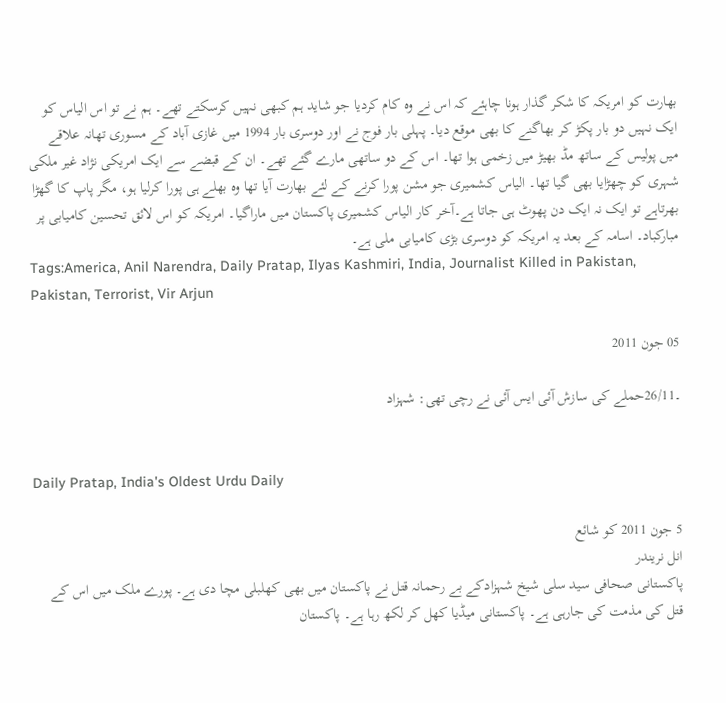بھارت کو امریکہ کا شکر گذار ہونا چاہئے کہ اس نے وہ کام کردیا جو شاید ہم کبھی نہیں کرسکتے تھے۔ ہم نے تو اس الیاس کو ایک نہیں دو بار پکڑ کر بھاگنے کا بھی موقع دیا۔ پہلی بار فوج نے اور دوسری بار 1994 میں غازی آباد کے مسوری تھانہ علاقے میں پولیس کے ساتھ مڈ بھیڑ میں زخمی ہوا تھا۔ اس کے دو ساتھی مارے گئے تھے۔ ان کے قبضے سے ایک امریکی نژاد غیر ملکی شہری کو چھڑایا بھی گیا تھا۔ الیاس کشمیری جو مشن پورا کرنے کے لئے بھارت آیا تھا وہ بھلے ہی پورا کرلیا ہو، مگر پاپ کا گھڑا بھرتاہے تو ایک نہ ایک دن پھوٹ ہی جاتا ہے۔آخر کار الیاس کشمیری پاکستان میں ماراگیا۔ امریکہ کو اس لائق تحسین کامیابی پر مبارکباد۔ اسامہ کے بعد یہ امریکہ کو دوسری بڑی کامیابی ملی ہے۔
Tags:America, Anil Narendra, Daily Pratap, Ilyas Kashmiri, India, Journalist Killed in Pakistan, Pakistan, Terrorist, Vir Arjun

05 جون 2011

۔26/11حملے کی سازش آئی ایس آئی نے رچی تھی: شہزاد


Daily Pratap, India's Oldest Urdu Daily

5 جون 2011 کو شائع
انل نریندر
پاکستانی صحافی سید سلی شیخ شہزادکے بے رحمانہ قتل نے پاکستان میں بھی کھلبلی مچا دی ہے۔ پورے ملک میں اس کے قتل کی مذمت کی جارہی ہے۔ پاکستانی میڈیا کھل کر لکھ رہا ہے۔ پاکستان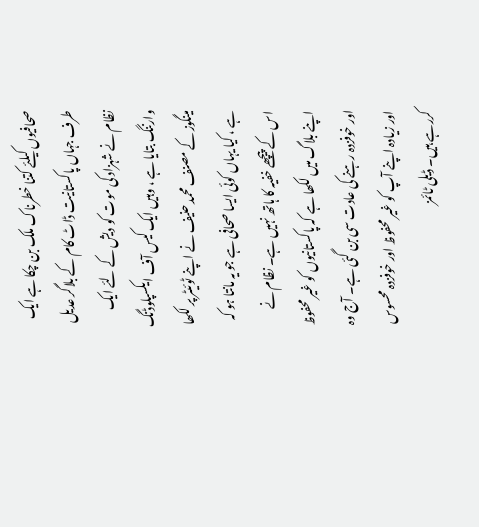صحافیوں کیلئے کتنا خطرناک ملک بن چکا ہے ایک طرف جہاں پاکستانیت ڈاٹ کام کے بلاگر عدیل نظام نے شہزاد کی موت کو دیش کے لئے ایک وارننگ بتایا ہے ، وہیں ایک کیس آف ایکسپلوڈنگ مینگوز کے مصنف محمد حنیف نے اپنے ٹوئیٹر پر لکھا ہے ، کیا یہاں کوئی ایسا صحافی ہے جو یہ مانتا ہو کہ اس کے پیچھے خفیہ کا ہاتھ نہیں ہے۔ نظام نے اپنے بلاگ میں لکھا ہے کہ پاکستانیوں کو غیر محفوظ اور خوفزدہ رہنے کی عادت سی بن گئی ہے۔ آج وہ اور زیادہ اپنے آپ کو غیر محفوظ اور خوفزدہ محسوس کررہے ہیں۔ ڈیلی ٹائمز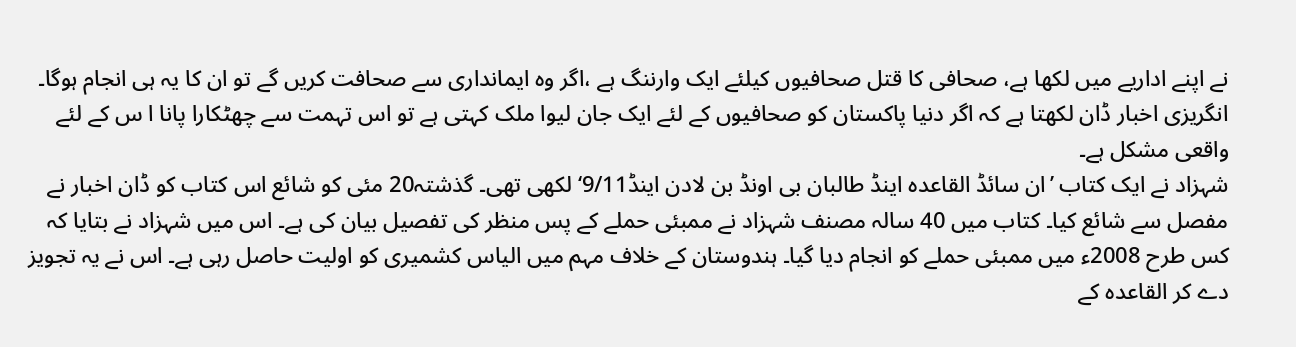نے اپنے اداریے میں لکھا ہے، صحافی کا قتل صحافیوں کیلئے ایک وارننگ ہے ،اگر وہ ایمانداری سے صحافت کریں گے تو ان کا یہ ہی انجام ہوگا۔ انگریزی اخبار ڈان لکھتا ہے کہ اگر دنیا پاکستان کو صحافیوں کے لئے ایک جان لیوا ملک کہتی ہے تو اس تہمت سے چھٹکارا پانا ا س کے لئے واقعی مشکل ہے۔
شہزاد نے ایک کتاب ’ان سائڈ القاعدہ اینڈ طالبان بی اونڈ بن لادن اینڈ9/11‘ لکھی تھی۔ گذشتہ20 مئی کو شائع اس کتاب کو ڈان اخبار نے مفصل سے شائع کیا۔ کتاب میں 40 سالہ مصنف شہزاد نے ممبئی حملے کے پس منظر کی تفصیل بیان کی ہے۔ اس میں شہزاد نے بتایا کہ کس طرح 2008ء میں ممبئی حملے کو انجام دیا گیا۔ ہندوستان کے خلاف مہم میں الیاس کشمیری کو اولیت حاصل رہی ہے۔ اس نے یہ تجویز دے کر القاعدہ کے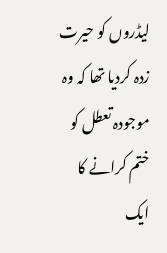لیڈروں کو حیرت زدہ کردیا تھا کہ وہ موجودہ تعطل کو ختم کرانے کا ایک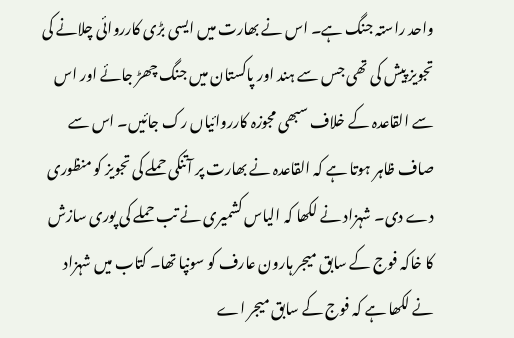واحد راستہ جنگ ہے۔ اس نے بھارت میں ایسی بڑی کارروائی چلانے کی تجویز پیش کی تھی جس سے ہند اور پاکستان میں جنگ چھڑ جائے اور اس سے القاعدہ کے خلاف سبھی مجوزہ کارروائیاں رک جائیں۔ اس سے صاف ظاہر ہوتا ہے کہ القاعدہ نے بھارت پر آتنکی حملے کی تجویز کو منظوری دے دی۔ شہزاد نے لکھا کہ الیاس کشمیری نے تب حملے کی پوری سازش کا خاکہ فوج کے سابق میجر ہارون عارف کو سونپا تھا۔ کتاب میں شہزاد نے لکھا ہے کہ فوج کے سابق میجر اے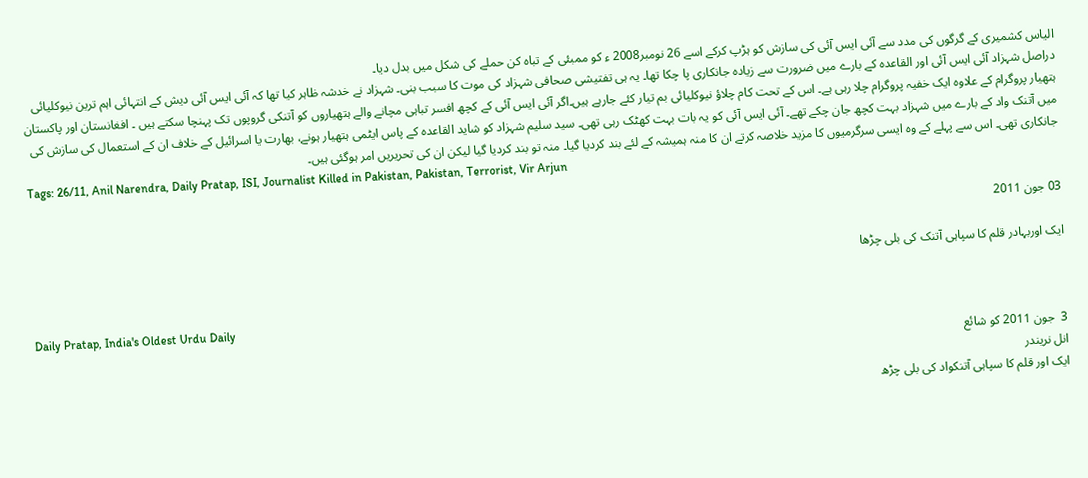الیاس کشمیری کے گرگوں کی مدد سے آئی ایس آئی کی سازش کو ہڑپ کرکے اسے 26 نومبر2008 ء کو ممبئی کے تباہ کن حملے کی شکل میں بدل دیا۔
دراصل شہزاد آئی ایس آئی اور القاعدہ کے بارے میں ضرورت سے زیادہ جانکاری پا چکا تھا۔ یہ ہی تفتیشی صحافی شہزاد کی موت کا سبب بنی۔ شہزاد نے خدشہ ظاہر کیا تھا کہ آئی ایس آئی دیش کے انتہائی اہم ترین نیوکلیائی ہتھیار پروگرام کے علاوہ ایک خفیہ پروگرام چلا رہی ہے۔ اس کے تحت کام چلاؤ نیوکلیائی بم تیار کئے جارہے ہیں۔اگر آئی ایس آئی کے کچھ افسر تباہی مچانے والے ہتھیاروں کو آتنکی گروپوں تک پہنچا سکتے ہیں ۔ افغانستان اور پاکستان میں آتنک واد کے بارے میں شہزاد بہت کچھ جان چکے تھے۔ آئی ایس آئی کو یہ بات بہت کھٹک رہی تھی۔ سید سلیم شہزاد کو شاید القاعدہ کے پاس ایٹمی ہتھیار ہونے، بھارت یا اسرائیل کے خلاف ان کے استعمال کی سازش کی جانکاری تھی۔ اس سے پہلے کے وہ ایسی سرگرمیوں کا مزید خلاصہ کرتے ان کا منہ ہمیشہ کے لئے بند کردیا گیا۔ منہ تو بند کردیا گیا لیکن ان کی تحریریں امر ہوگئی ہیں۔
Tags: 26/11, Anil Narendra, Daily Pratap, ISI, Journalist Killed in Pakistan, Pakistan, Terrorist, Vir Arjun

03 جون 2011

ایک اوربہادر قلم کا سپاہی آتنک کی بلی چڑھا


Daily Pratap, India's Oldest Urdu Daily
3  جون 2011 کو شائع
انل نریندر
ایک اور قلم کا سپاہی آتنکواد کی بلی چڑھ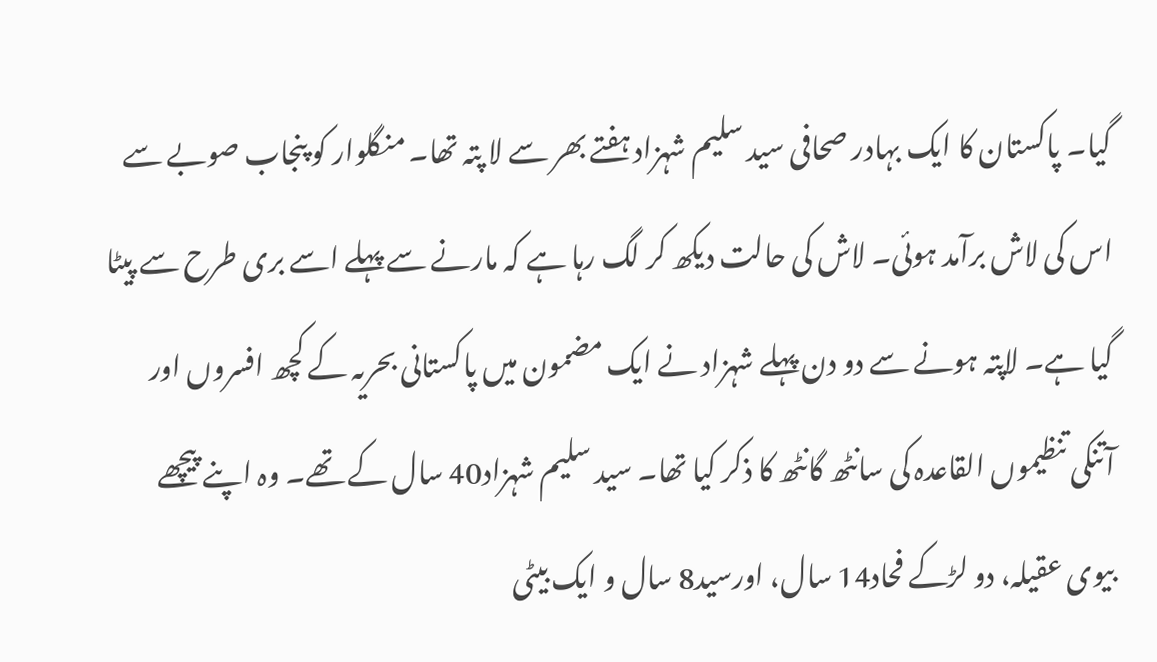گیا۔ پاکستان کا ایک بہادر صحافی سید سلیم شہزاد ہفتے بھر سے لا پتہ تھا۔ منگلوار کو پنجاب صوبے سے اس کی لاش برآمد ہوئی۔ لاش کی حالت دیکھ کر لگ رہا ہے کہ مارنے سے پہلے اسے بری طرح سے پیٹا گیا ہے۔ لاپتہ ہونے سے دو دن پہلے شہزاد نے ایک مضمون میں پاکستانی بحریہ کے کچھ افسروں اور آتنکی تنظیموں القاعدہ کی سانٹھ گانٹھ کا ذکر کیا تھا۔ سید سلیم شہزاد40 سال کے تھے۔ وہ اپنے پیچھے بیوی عقیلہ، دو لڑکے فحاد14 سال، اورسید8 سال و ایک بیٹی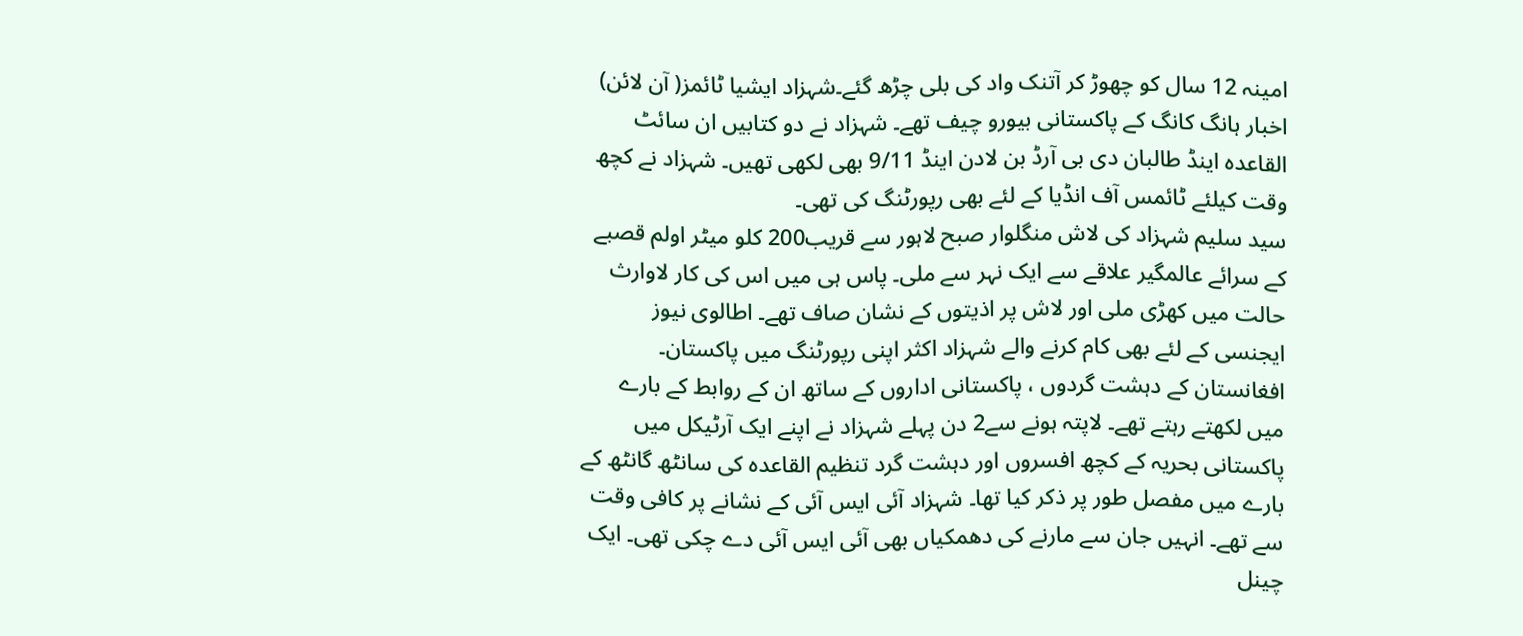امینہ 12 سال کو چھوڑ کر آتنک واد کی بلی چڑھ گئے۔شہزاد ایشیا ٹائمز( آن لائن) اخبار ہانگ کانگ کے پاکستانی بیورو چیف تھے۔ شہزاد نے دو کتابیں ان سائٹ القاعدہ اینڈ طالبان دی بی آرڈ بن لادن اینڈ 9/11 بھی لکھی تھیں۔ شہزاد نے کچھ وقت کیلئے ٹائمس آف انڈیا کے لئے بھی رپورٹنگ کی تھی۔
سید سلیم شہزاد کی لاش منگلوار صبح لاہور سے قریب200 کلو میٹر اولم قصبے کے سرائے عالمگیر علاقے سے ایک نہر سے ملی۔ پاس ہی میں اس کی کار لاوارث حالت میں کھڑی ملی اور لاش پر اذیتوں کے نشان صاف تھے۔ اطالوی نیوز ایجنسی کے لئے بھی کام کرنے والے شہزاد اکثر اپنی رپورٹنگ میں پاکستان۔ افغانستان کے دہشت گردوں ، پاکستانی اداروں کے ساتھ ان کے روابط کے بارے میں لکھتے رہتے تھے۔ لاپتہ ہونے سے2 دن پہلے شہزاد نے اپنے ایک آرٹیکل میں پاکستانی بحریہ کے کچھ افسروں اور دہشت گرد تنظیم القاعدہ کی سانٹھ گانٹھ کے بارے میں مفصل طور پر ذکر کیا تھا۔ شہزاد آئی ایس آئی کے نشانے پر کافی وقت سے تھے۔ انہیں جان سے مارنے کی دھمکیاں بھی آئی ایس آئی دے چکی تھی۔ ایک چینل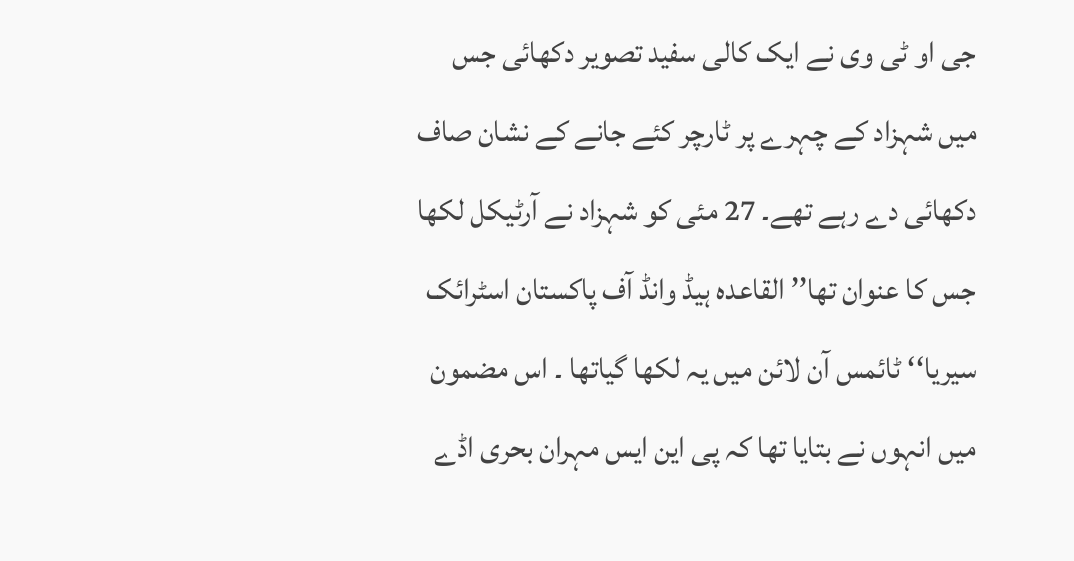جی او ٹی وی نے ایک کالی سفید تصویر دکھائی جس میں شہزاد کے چہرے پر ٹارچر کئے جانے کے نشان صاف دکھائی دے رہے تھے۔ 27 مئی کو شہزاد نے آرٹیکل لکھا جس کا عنوان تھا’’ القاعدہ ہیڈ وانڈ آف پاکستان اسٹرائک سیریا‘‘ ٹائمس آن لائن میں یہ لکھا گیاتھا ۔ اس مضمون میں انہوں نے بتایا تھا کہ پی این ایس مہران بحری اڈے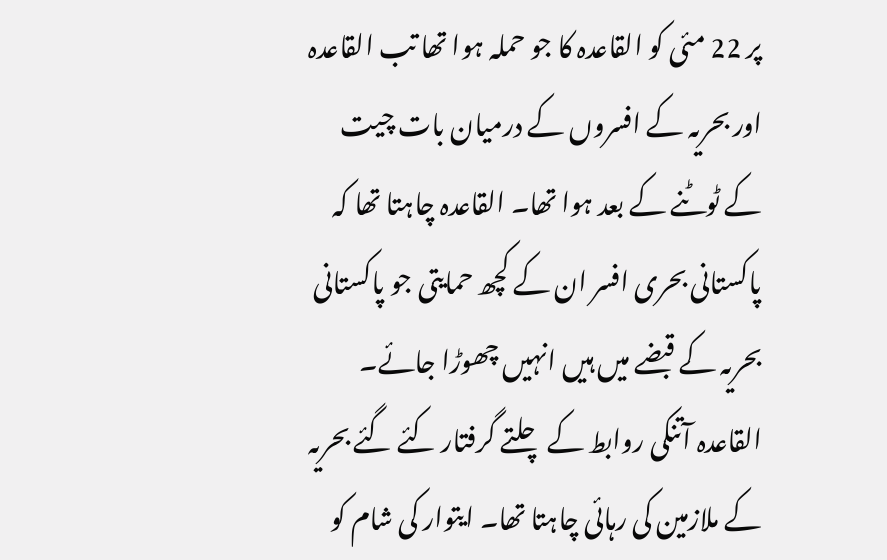پر 22 مئی کو القاعدہ کا جو حملہ ہوا تھا تب القاعدہ اور بحریہ کے افسروں کے درمیان بات چیت کے ٹوٹنے کے بعد ہوا تھا۔ القاعدہ چاہتا تھا کہ پاکستانی بحری افسر ان کے کچھ حمایتی جو پاکستانی بحریہ کے قبضے میں ہیں انہیں چھوڑا جائے۔ القاعدہ آتنکی روابط کے چلتے گرفتار کئے گئے بحریہ کے ملازمین کی رہائی چاہتا تھا۔ ایتوار کی شام کو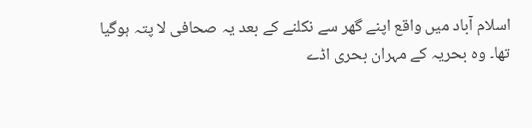اسلام آباد میں واقع اپنے گھر سے نکلنے کے بعد یہ صحافی لا پتہ ہوگیا تھا۔ وہ بحریہ کے مہران بحری اڈے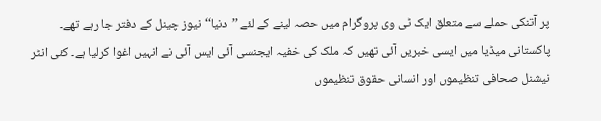پر آتنکی حملے سے متعلق ایک ٹی وی پروگرام میں حصہ لینے کے لئے ’’دنیا‘‘ نیوز چینل کے دفتر جا رہے تھے۔
پاکستانی میڈیا میں ایسی خبریں آئی تھیں کہ ملک کی خفیہ ایجنسی آئی ایس آئی نے انہیں اغوا کرلیا ہے۔ کئی انٹر نیشنل صحافی تنظیموں اور انسانی حقوق تنظیموں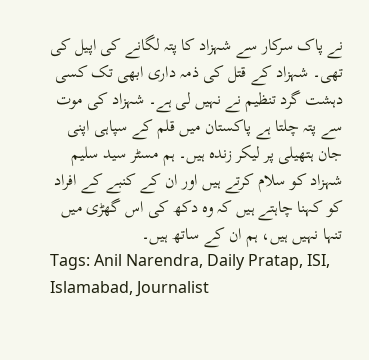نے پاک سرکار سے شہزاد کا پتہ لگانے کی اپیل کی تھی۔ شہزاد کے قتل کی ذمہ داری ابھی تک کسی دہشت گرد تنظیم نے نہیں لی ہے۔ شہزاد کی موت سے پتہ چلتا ہے پاکستان میں قلم کے سپاہی اپنی جان ہتھیلی پر لیکر زندہ ہیں۔ ہم مسٹر سید سلیم شہزاد کو سلام کرتے ہیں اور ان کے کنبے کے افراد کو کہنا چاہتے ہیں کہ وہ دکھ کی اس گھڑی میں تنہا نہیں ہیں، ہم ان کے ساتھ ہیں۔
Tags: Anil Narendra, Daily Pratap, ISI, Islamabad, Journalist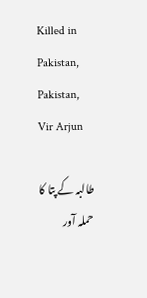Killed in Pakistan, Pakistan, Vir Arjun

طالبہ کے پتا کا حملہ آور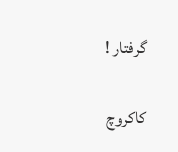گرفتار !

کاکروچ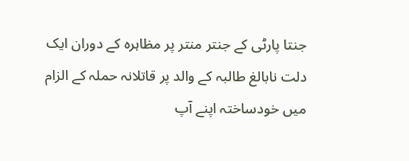جنتا پارٹی کے جنتر منتر پر مظاہرہ کے دوران ایک دلت نابالغ طالبہ کے والد پر قاتلانہ حملہ کے الزام میں خودساختہ اپنے آپ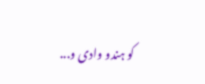کو ہندو وادی و...